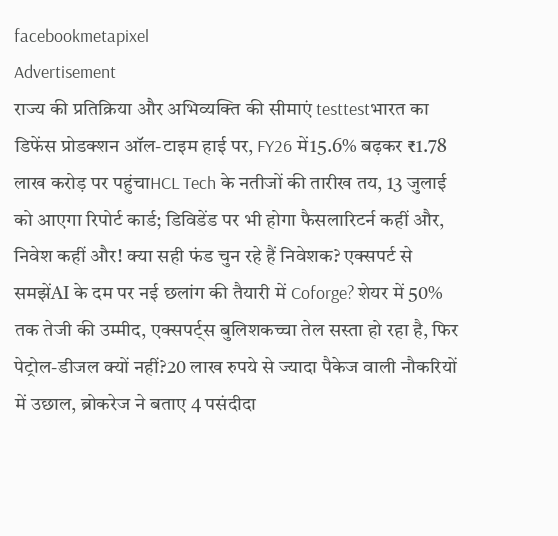facebookmetapixel
Advertisement
राज्य की प्रतिक्रिया और अभिव्यक्ति की सीमाएं testtestभारत का डिफेंस प्रोडक्शन ऑल-टाइम हाई पर, FY26 में15.6% बढ़कर ₹1.78 लाख करोड़ पर पहुंचाHCL Tech के नतीजों की तारीख तय, 13 जुलाई को आएगा रिपोर्ट कार्ड; डिविडेंड पर भी होगा फैसलारिटर्न कहीं और, निवेश कहीं और! क्या सही फंड चुन रहे हैं निवेशक? एक्सपर्ट से समझेंAI के दम पर नई छलांग की तैयारी में Coforge? शेयर में 50% तक तेजी की उम्मीद, एक्सपर्ट्स बुलिशकच्चा तेल सस्ता हो रहा है, फिर पेट्रोल-डीजल क्यों नहीं?20 लाख रुपये से ज्यादा पैकेज वाली नौकरियों में उछाल, ब्रोकरेज ने बताए 4 पसंदीदा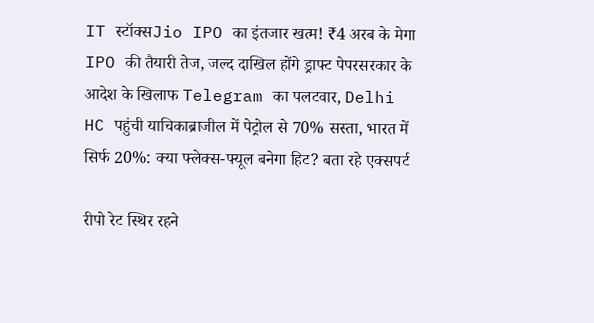IT स्टॉक्सJio IPO का इंतजार खत्म! ₹4 अरब के मेगा IPO की तैयारी तेज, जल्द दाखिल होंगे ड्राफ्ट पेपरसरकार के आदेश के खिलाफ Telegram का पलटवार, Delhi HC पहुंची याचिकाब्राजील में पेट्रोल से 70% सस्ता, भारत में सिर्फ 20%: क्या फ्लेक्स-फ्यूल बनेगा हिट? बता रहे एक्सपर्ट

रीपो रेट स्थिर रहने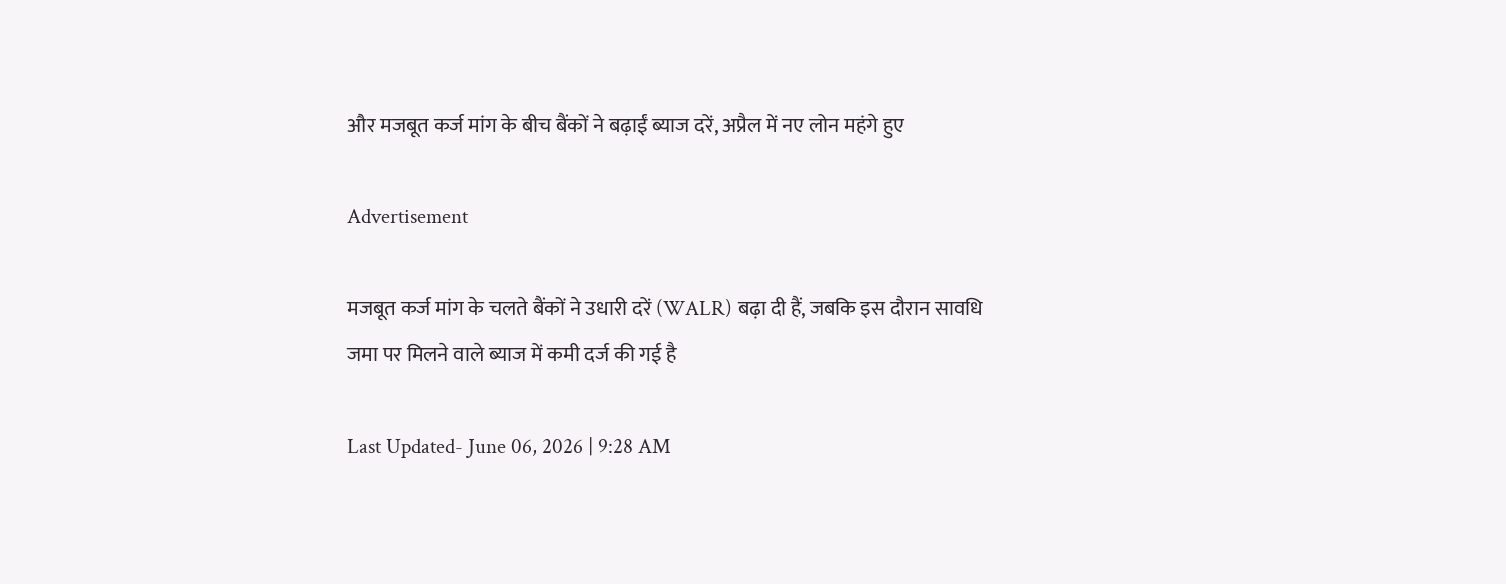और मजबूत कर्ज मांग के बीच बैंकों ने बढ़ाईं ब्याज दरें, अप्रैल में नए लोन महंगे हुए

Advertisement

मजबूत कर्ज मांग के चलते बैंकों ने उधारी दरें (WALR) बढ़ा दी हैं, जबकि इस दौरान सावधि जमा पर मिलने वाले ब्याज में कमी दर्ज की गई है

Last Updated- June 06, 2026 | 9:28 AM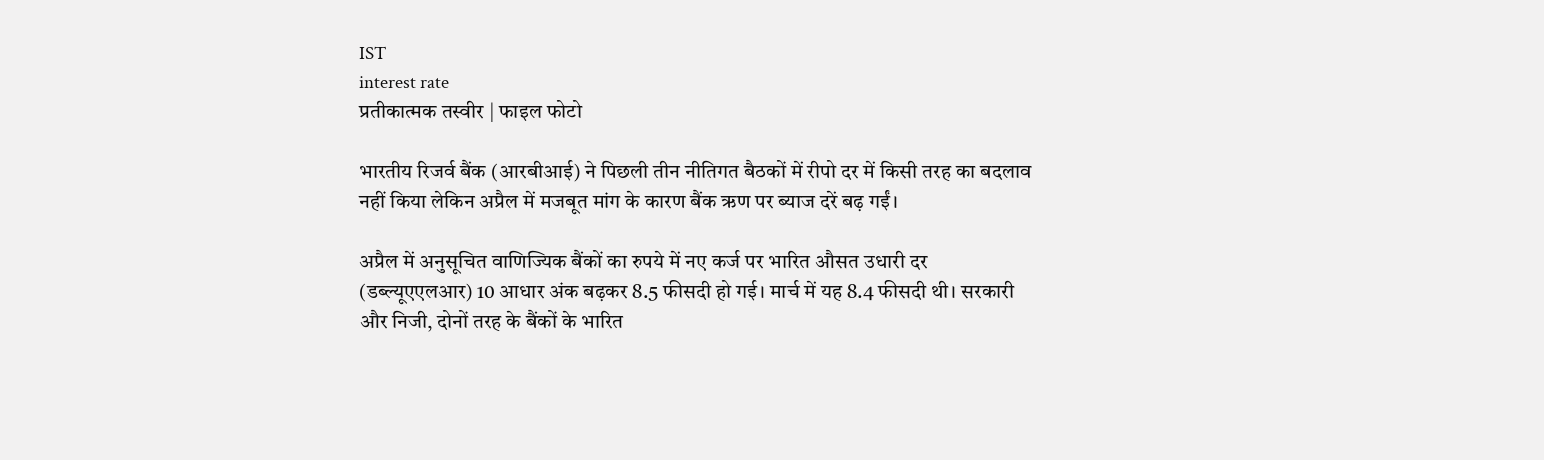IST
interest rate
प्रतीकात्मक तस्वीर | फाइल फोटो

भारतीय रिजर्व बैंक (आरबीआई) ने पिछली तीन नीतिगत बैठकों में रीपो दर में किसी तरह का बदलाव नहीं किया लेकिन अप्रैल में मजबूत मांग के कारण बैंक ऋण पर ब्याज दरें बढ़ गईं।

अप्रैल में अनुसूचित वाणिज्यिक बैंकों का रुपये में नए कर्ज पर भारित औसत उधारी दर (डब्ल्यूएएलआर) 10 आधार अंक बढ़कर 8.5 फीसदी हो गई। मार्च में यह 8.4 फीसदी थी। सरकारी और निजी, दोनों तरह के बैंकों के भारित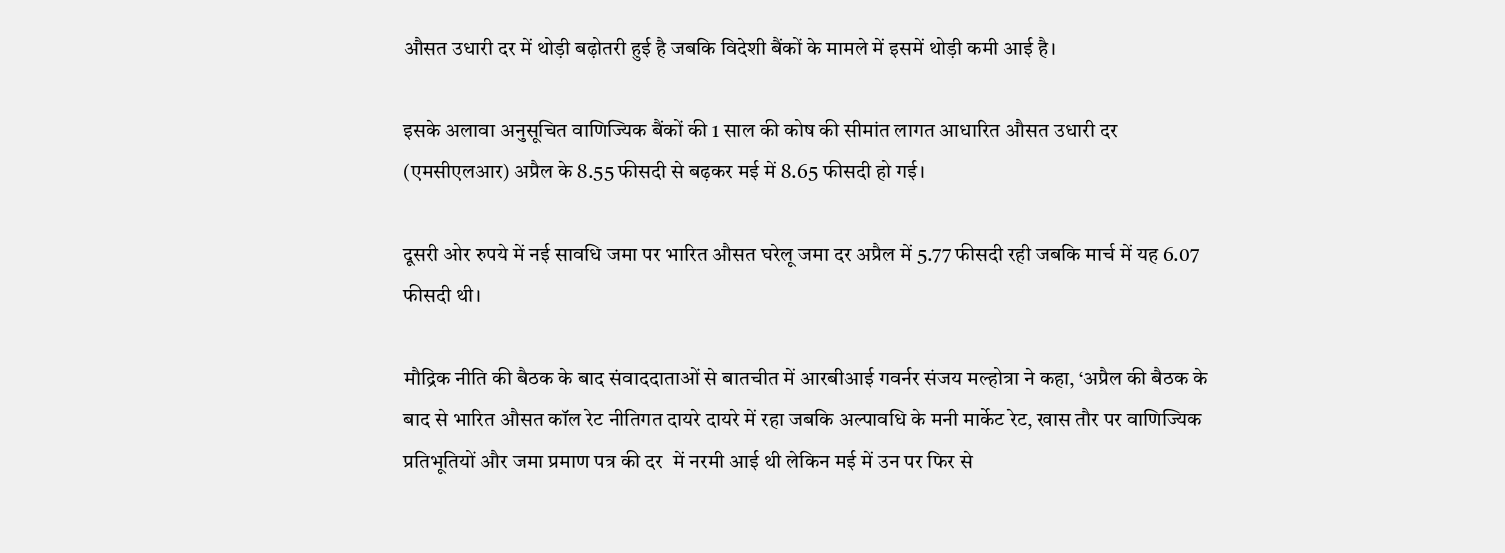औसत उधारी दर में थोड़ी बढ़ोतरी हुई है जबकि विदेशी बैंकों के मामले में इसमें थोड़ी कमी आई है।

इसके अलावा अनुसूचित वाणिज्यिक बैंकों की 1 साल की कोष की सीमांत लागत आधारित औसत उधारी दर (एमसीएलआर) अप्रैल के 8.55 फीसदी से बढ़कर मई में 8.65 फीसदी हो गई।

दूसरी ओर रुपये में नई सावधि जमा पर भारित औसत घरेलू जमा दर अप्रैल में 5.77 फीसदी रही जबकि मार्च में यह 6.07 फीसदी थी।

मौद्रिक नीति की बैठक के बाद संवाददाताओं से बातचीत में आरबीआई गवर्नर संजय मल्होत्रा ने कहा, ‘अप्रैल की बैठक के बाद से भारित औसत कॉल रेट नीतिगत दायरे दायरे में रहा जबकि अल्पावधि के मनी मार्केट रेट, खास तौर पर वाणिज्यिक प्रतिभूतियों और जमा प्रमाण पत्र की दर  में नरमी आई थी लेकिन मई में उन पर फिर से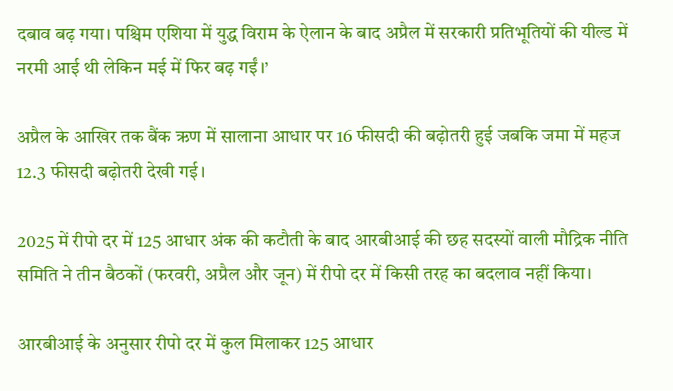दबाव बढ़ गया। पश्चिम एशिया में युद्ध विराम के ऐलान के बाद अप्रैल में सरकारी प्रतिभूतियों की यील्ड में नरमी आई थी लेकिन मई में फिर बढ़ गईं।’

अप्रैल के आखिर तक बैंक ऋण में सालाना आधार पर 16 फीसदी की बढ़ोतरी हुई जबकि जमा में महज 12.3 फीसदी बढ़ोतरी देखी गई।

2025 में रीपो दर में 125 आधार अंक की कटौती के बाद आरबीआई की छह सदस्यों वाली मौद्रिक नीति समिति ने तीन बैठकों (फरवरी, अप्रैल और जून) में रीपो दर में किसी तरह का बदलाव नहीं किया।

आरबीआई के अनुसार रीपो दर में कुल मिलाकर 125 आधार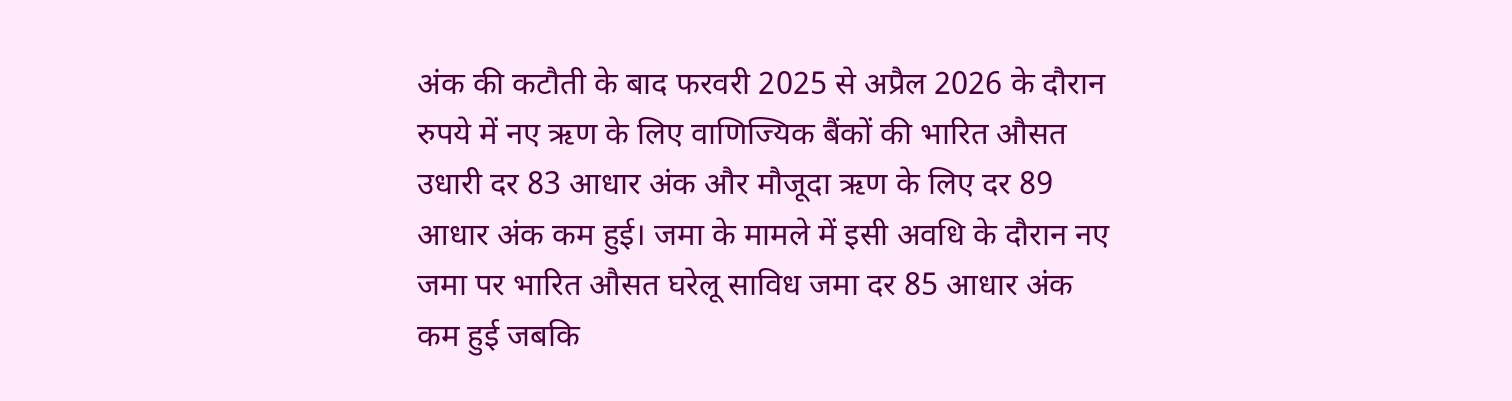अंक की कटौती के बाद फरवरी 2025 से अप्रैल 2026 के दौरान रुपये में नए ऋण के लिए वाणिज्यिक बैंकों की भारित औसत उधारी दर 83 आधार अंक और मौजूदा ऋण के लिए दर 89 आधार अंक कम हुई। जमा के मामले में इसी अवधि के दौरान नए जमा पर भारित औसत घरेलू साविध जमा दर 85 आधार अंक कम हुई जबकि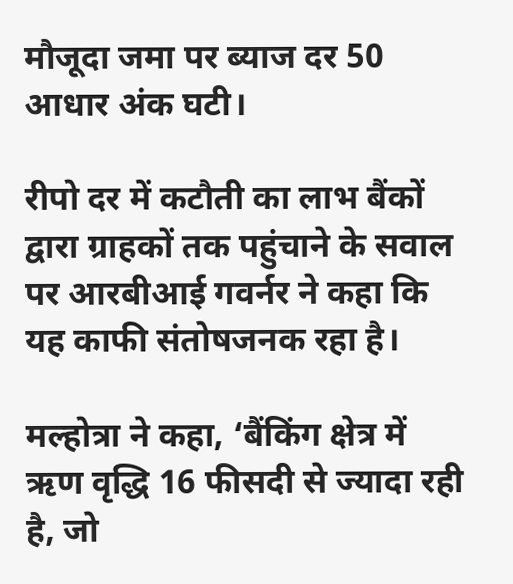मौजूदा जमा पर ब्याज दर 50 आधार अंक घटी।

रीपो दर में कटौती का लाभ बैंकों द्वारा ग्राहकों तक पहुंचाने के सवाल पर आरबीआई गवर्नर ने कहा कि यह काफी संतोषजनक रहा है।

मल्होत्रा ने कहा, ‘बैंकिंग क्षेत्र में ऋण वृद्धि 16 फीसदी से ज्यादा रही है, जो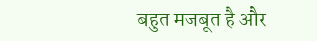बहुत मजबूत है और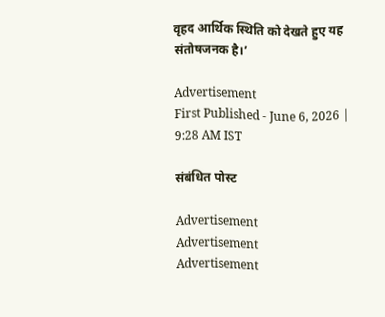वृहद आर्थिक स्थिति को देखते हुए यह संतोषजनक है।’

Advertisement
First Published - June 6, 2026 | 9:28 AM IST

संबंधित पोस्ट

Advertisement
Advertisement
Advertisement